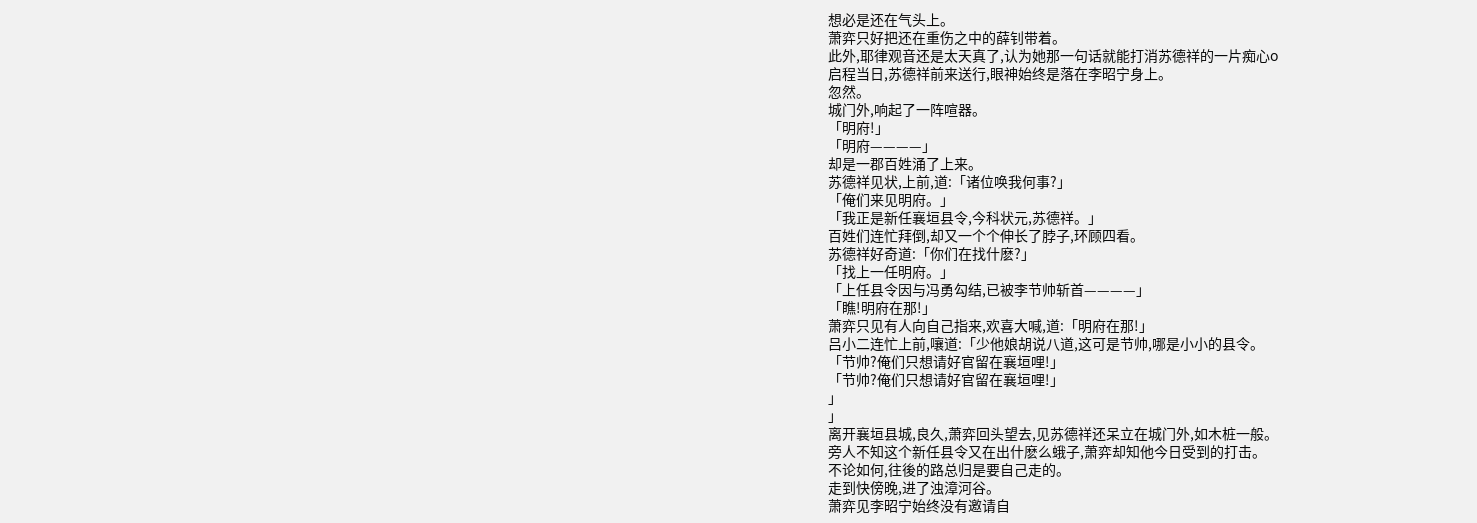想必是还在气头上。
萧弈只好把还在重伤之中的薛钊带着。
此外,耶律观音还是太天真了,认为她那一句话就能打消苏德祥的一片痴心o
启程当日,苏德祥前来送行,眼神始终是落在李昭宁身上。
忽然。
城门外,响起了一阵喧器。
「明府!」
「明府————」
却是一郡百姓涌了上来。
苏德祥见状,上前,道:「诸位唤我何事?」
「俺们来见明府。」
「我正是新任襄垣县令,今科状元,苏德祥。」
百姓们连忙拜倒,却又一个个伸长了脖子,环顾四看。
苏德祥好奇道:「你们在找什麽?」
「找上一任明府。」
「上任县令因与冯勇勾结,已被李节帅斩首————」
「瞧!明府在那!」
萧弈只见有人向自己指来,欢喜大喊,道:「明府在那!」
吕小二连忙上前,嚷道:「少他娘胡说八道,这可是节帅,哪是小小的县令。
「节帅?俺们只想请好官留在襄垣哩!」
「节帅?俺们只想请好官留在襄垣哩!」
」
」
离开襄垣县城,良久,萧弈回头望去,见苏德祥还呆立在城门外,如木桩一般。
旁人不知这个新任县令又在出什麽么蛾子,萧弈却知他今日受到的打击。
不论如何,往後的路总归是要自己走的。
走到快傍晚,进了浊漳河谷。
萧弈见李昭宁始终没有邀请自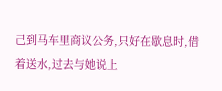己到马车里商议公务,只好在歇息时,借着送水,过去与她说上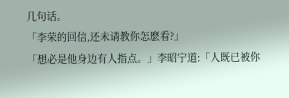几句话。
「李荣的回信,还未请教你怎麽看?」
「想必是他身边有人指点。」李昭宁道:「人既已被你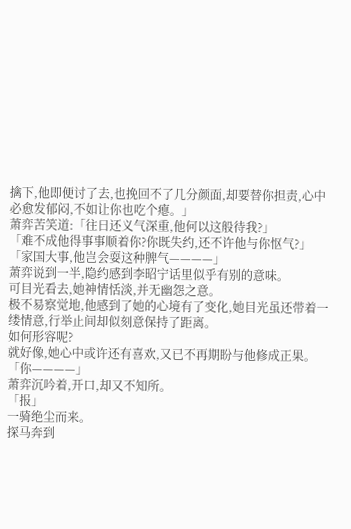擒下,他即便讨了去,也挽回不了几分颜面,却要替你担责,心中必愈发郁闷,不如让你也吃个瘪。」
萧弈苦笑道:「往日还义气深重,他何以这般待我?」
「难不成他得事事顺着你?你既失约,还不许他与你怄气?」
「家国大事,他岂会耍这种脾气————」
萧弈说到一半,隐约感到李昭宁话里似乎有别的意味。
可目光看去,她神情恬淡,并无幽怨之意。
极不易察觉地,他感到了她的心境有了变化,她目光虽还带着一缕情意,行举止间却似刻意保持了距离。
如何形容呢?
就好像,她心中或许还有喜欢,又已不再期盼与他修成正果。
「你————」
萧弈沉吟着,开口,却又不知所。
「报」
一骑绝尘而来。
探马奔到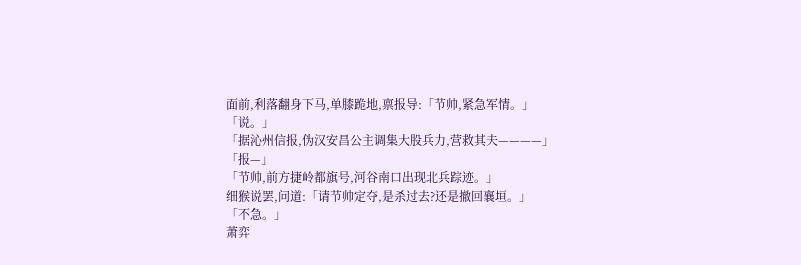面前,利落翻身下马,单膝跪地,禀报导:「节帅,紧急军情。」
「说。」
「据沁州信报,伪汉安昌公主调集大股兵力,营救其夫————」
「报—」
「节帅,前方捷岭都旗号,河谷南口出现北兵踪迹。」
细猴说罢,问道:「请节帅定夺,是杀过去?还是撤回襄垣。」
「不急。」
萧弈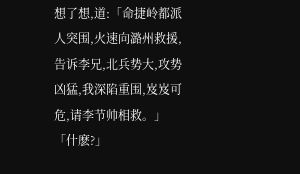想了想,道:「命捷岭都派人突围,火速向潞州救援,告诉李兄,北兵势大,攻势凶猛,我深陷重围,岌岌可危,请李节帅相救。」
「什麽?」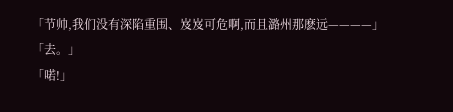「节帅,我们没有深陷重围、岌岌可危啊,而且潞州那麽远————」
「去。」
「喏!」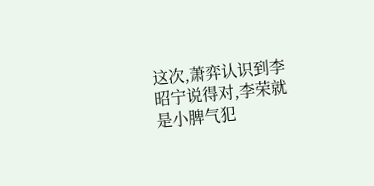这次,萧弈认识到李昭宁说得对,李荣就是小脾气犯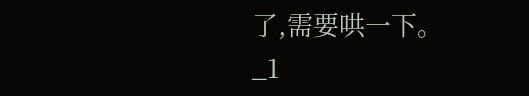了,需要哄一下。
_1